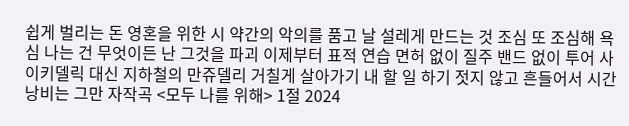쉽게 벌리는 돈 영혼을 위한 시 약간의 악의를 품고 날 설레게 만드는 것 조심 또 조심해 욕심 나는 건 무엇이든 난 그것을 파괴 이제부터 표적 연습 면허 없이 질주 밴드 없이 투어 사이키델릭 대신 지하철의 만쥬델리 거칠게 살아가기 내 할 일 하기 젓지 않고 흔들어서 시간 낭비는 그만 자작곡 <모두 나를 위해> 1절 2024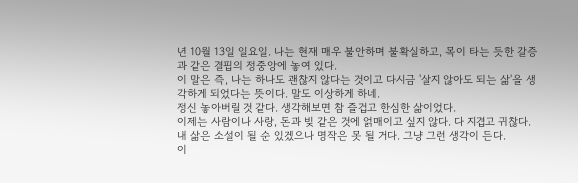년 10월 13일 일요일. 나는 현재 매우 불안하며 불확실하고, 목이 타는 듯한 갈증과 같은 결핍의 정중앙에 놓여 있다.
이 말은 즉, 나는 하나도 괜찮지 않다는 것이고 다시금 '살지 않아도 되는 삶'을 생각하게 되었다는 뜻이다. 말도 이상하게 하네.
정신 놓아버릴 것 같다. 생각해보면 참 즐겁고 한심한 삶이었다.
이제는 사람이나 사랑, 돈과 빚 같은 것에 얽매이고 싶지 않다. 다 지겹고 귀찮다.
내 삶은 소설이 될 순 있겠으나 명작은 못 될 거다. 그냥 그런 생각이 든다.
이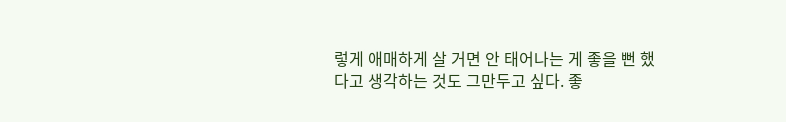렇게 애매하게 살 거면 안 태어나는 게 좋을 뻔 했다고 생각하는 것도 그만두고 싶다. 좋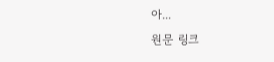아...
원문 링크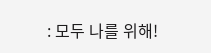: 모두 나를 위해!